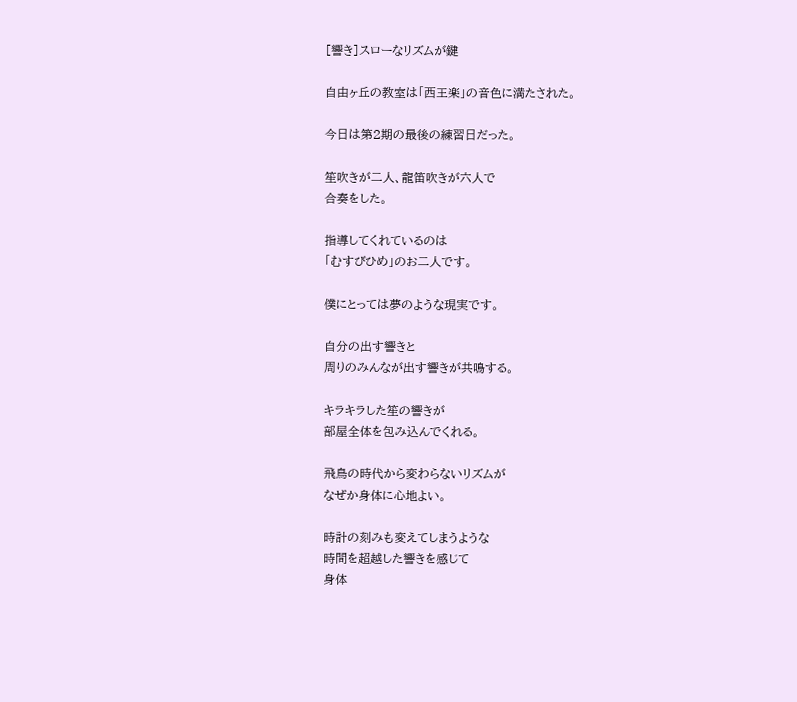[響き]スローなリズムが鍵

自由ヶ丘の教室は「西王楽」の音色に満たされた。

今日は第2期の最後の練習日だった。

笙吹きが二人、龍笛吹きが六人で
合奏をした。

指導してくれているのは
「むすびひめ」のお二人です。

僕にとっては夢のような現実です。

自分の出す響きと
周りのみんなが出す響きが共鳴する。

キラキラした笙の響きが
部屋全体を包み込んでくれる。

飛鳥の時代から変わらないリズムが
なぜか身体に心地よい。

時計の刻みも変えてしまうような
時間を超越した響きを感じて
身体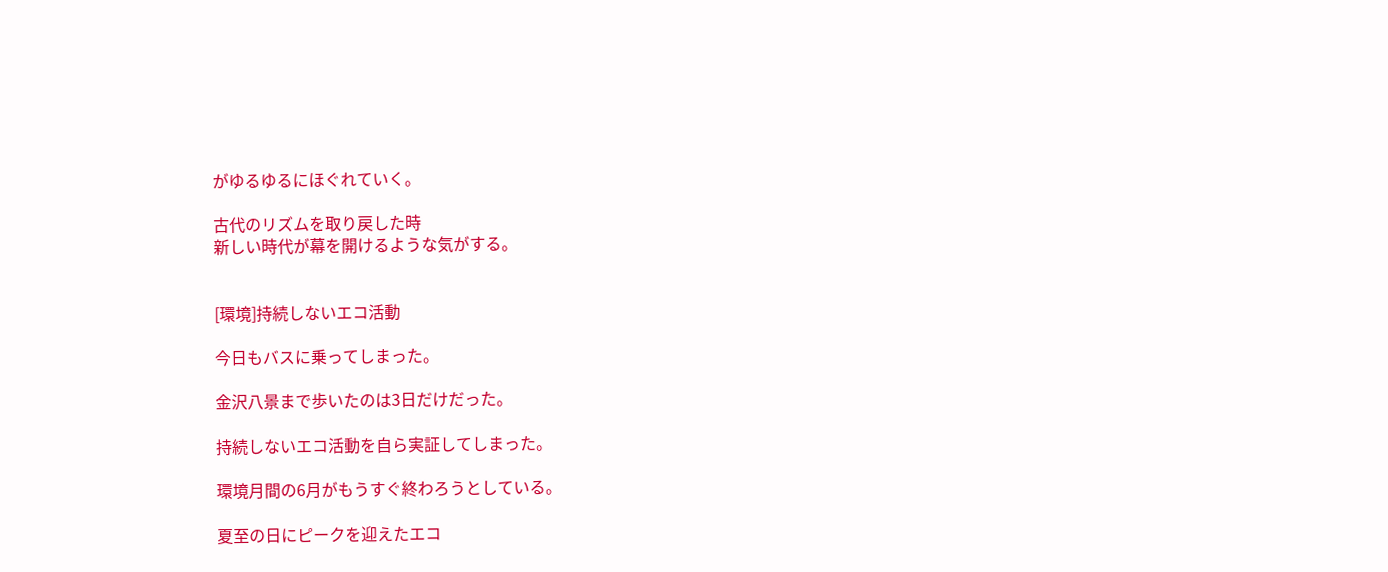がゆるゆるにほぐれていく。

古代のリズムを取り戻した時
新しい時代が幕を開けるような気がする。


[環境]持続しないエコ活動

今日もバスに乗ってしまった。

金沢八景まで歩いたのは3日だけだった。

持続しないエコ活動を自ら実証してしまった。

環境月間の6月がもうすぐ終わろうとしている。

夏至の日にピークを迎えたエコ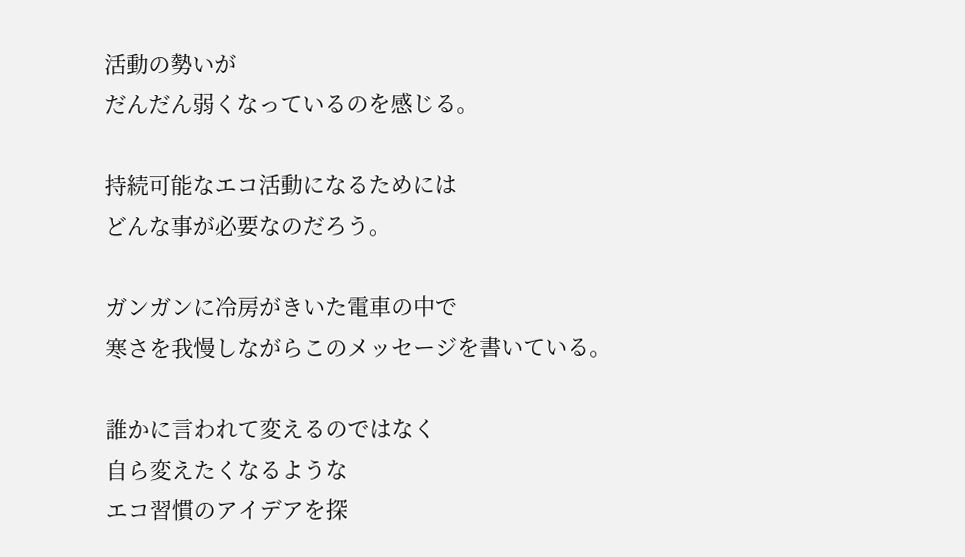活動の勢いが
だんだん弱くなっているのを感じる。

持続可能なエコ活動になるためには
どんな事が必要なのだろう。

ガンガンに冷房がきいた電車の中で
寒さを我慢しながらこのメッセージを書いている。

誰かに言われて変えるのではなく
自ら変えたくなるような
エコ習慣のアイデアを探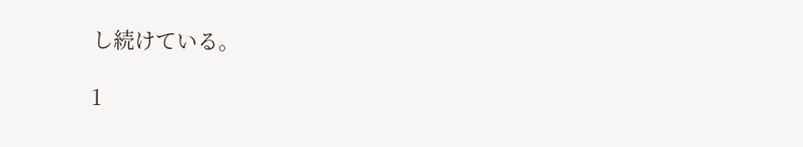し続けている。

1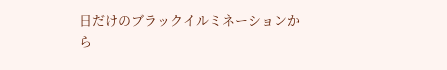日だけのブラックイルミネーションから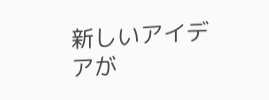新しいアイデアが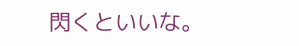閃くといいな。